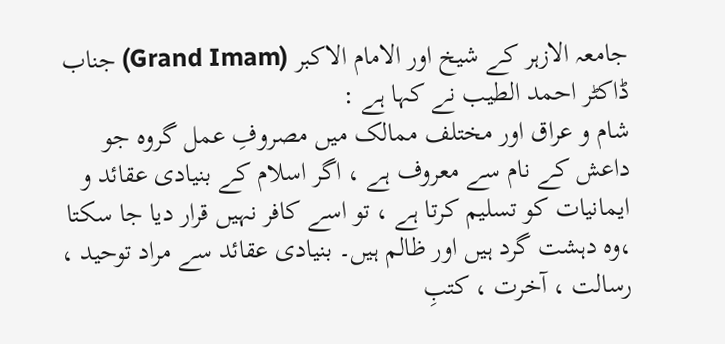جامعہ الازہر کے شیخ اور الامام الاکبر (Grand Imam) جناب ڈاکٹر احمد الطیب نے کہا ہے :
شام و عراق اور مختلف ممالک میں مصروفِ عمل گروہ جو داعش کے نام سے معروف ہے ، اگر اسلام کے بنیادی عقائد و ایمانیات کو تسلیم کرتا ہے ، تو اسے کافر نہیں قرار دیا جا سکتا ،وہ دہشت گرد ہیں اور ظالم ہیں۔ بنیادی عقائد سے مراد توحید ، رسالت ، آخرت ، کتبِ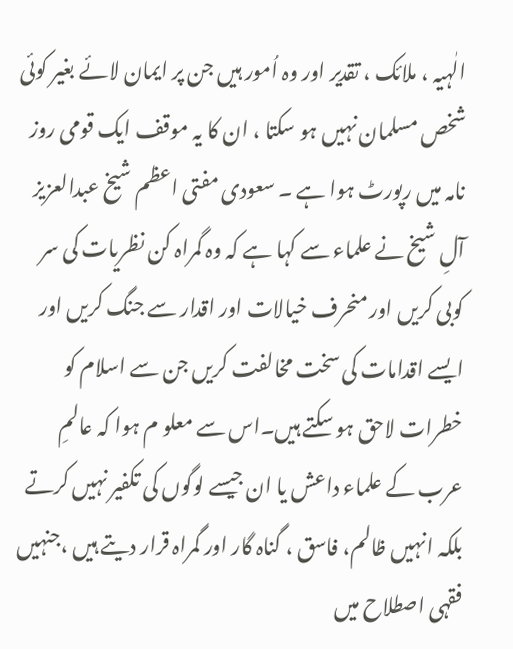الٰہیہ ، ملائک ، تقدیر اور وہ اُمور ہیں جن پر ایمان لائے بغیر کوئی شخص مسلمان نہیں ہو سکتا ، ان کا یہ موقف ایک قومی روز نامہ میں رپورٹ ہوا ہے ۔ سعودی مفتی اعظم شیخ عبدالعزیز آلِ شیخ نے علماء سے کہا ہے کہ وہ گمراہ کن نظریات کی سر کوبی کریں اور منحرف خیالات اور اقدار سے جنگ کریں اور ایسے اقدامات کی سخت مخالفت کریں جن سے اسلام کو خطرات لاحق ہو سکتے ہیں۔اس سے معلو م ہوا کہ عالمِ عرب کے علماء داعش یا ان جیسے لوگوں کی تکفیر نہیں کرتے بلکہ انہیں ظالم، فاسق ، گناہ گار اور گمراہ قرار دیتے ہیں ،جنہیں فقہی اصطلاح میں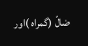ضالّ (گمراہ )اور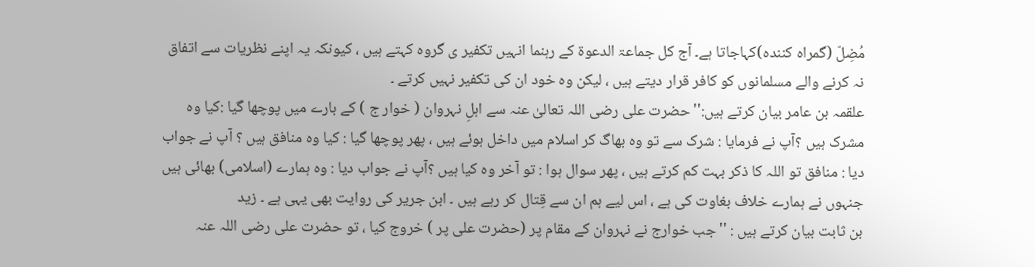مُضِلّ (گمراہ کنندہ)کہاجاتا ہے۔ آج کل جماعۃ الدعوۃ کے رہنما انہیں تکفیر ی گروہ کہتے ہیں ، کیونکہ یہ اپنے نظریات سے اتفاق نہ کرنے والے مسلمانوں کو کافر قرار دیتے ہیں ، لیکن وہ خود ان کی تکفیر نہیں کرتے ۔
علقمہ بن عامر بیان کرتے ہیں:''حضرت علی رضی اللہ تعالیٰ عنہ سے اہلِ نہروان ( خوار ج ) کے بارے میں پوچھا گیا :کیا وہ مشرک ہیں ؟آپ نے فرمایا : شرک سے تو وہ بھاگ کر اسلام میں داخل ہوئے ہیں ، پھر پوچھا گیا : کیا وہ منافق ہیں ؟ آپ نے جواب دیا : منافق تو اللہ کا ذکر بہت کم کرتے ہیں ، پھر سوال ہوا : تو آخر وہ کیا ہیں ؟آپ نے جواب دیا : وہ ہمارے (اسلامی) بھائی ہیں جنہوں نے ہمارے خلاف بغاوت کی ہے ، اس لیے ہم ان سے قِتال کر رہے ہیں ۔ ابن جریر کی روایت بھی یہی ہے ۔ زید
بن ثابت بیان کرتے ہیں : ''جب خوارج نے نہروان کے مقام پر (حضرت علی پر ) خروج کیا ، تو حضرت علی رضی اللہ عنہ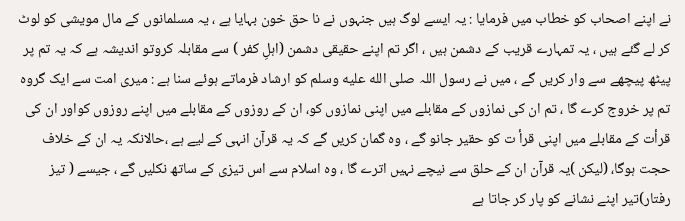نے اپنے اصحاب کو خطاب میں فرمایا : یہ ایسے لوگ ہیں جنہوں نے نا حق خون بہایا ہے ، یہ مسلمانوں کے مال مویشی کو لوٹ کر لے گئے ہیں ، یہ تمہارے قریب کے دشمن ہیں ، اگر تم اپنے حقیقی دشمن (اہلِ کفر ) سے مقابلہ کروتو اندیشہ ہے کہ یہ تم پر پیٹھ پیچھے سے وار کریں گے ، میں نے رسول اللہ صلى الله عليه وسلم کو ارشاد فرماتے ہوئے سنا ہے : میری امت سے ایک گروہ تم پر خروج کرے گا ، تم ان کی نمازوں کے مقابلے میں اپنی نمازوں کو، ان کے روزوں کے مقابلے میں اپنے روزوں کواور ان کی قرأت کے مقابلے میں اپنی قرأ ت کو حقیر جانو گے ، وہ گمان کریں گے کہ یہ قرآن انہی کے لیے ہے ،حالانکہ یہ ان کے خلاف حجت ہوگا، (لیکن )یہ قرآن ان کے حلق سے نیچے نہیں اترے گا ، وہ اسلام سے اس تیزی کے ساتھ نکلیں گے ، جیسے ( تیز رفتار)تیر اپنے نشانے کو پار کر جاتا ہے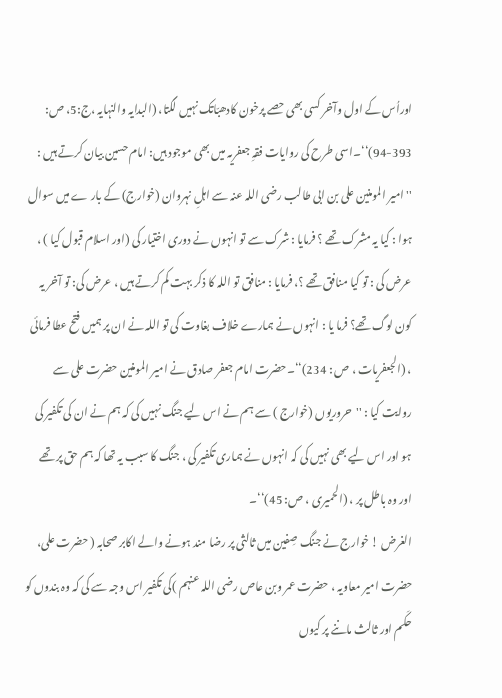اوراُس کے اول وآخر کسی بھی حصے پرخون کادھبّاتک نہیں لگتا، (البدایہ والنہایہ ،ج:5، ص: 393-94)‘‘۔اسی طرح کی روایات فقہِ جعفریہ میں بھی موجود ہیں: امام حسین بیان کرتے ہیں : ''امیر المومنین علی بن ابی طالب رضی اللہ عنہ سے اہلِ نہروان (خوارج) کے بار ے میں سوال ہوا : کیا یہ مشرک تھے ؟ فرمایا : شرک سے تو انہوں نے دوری اختیار کی (اور اسلام قبول کیا ) ، عرض کی : تو کیا منافق تھے ؟، فرمایا : منافق تو اللہ کا ذکر بہت کم کرتے ہیں ، عرض کی: تو آخر یہ کون لوگ تھے؟ فرما یا : انہوں نے ہمارے خلاف بغاوت کی تو اللہ نے ان پر ہمیں فتح عطا فرمائی ، (الجعفریات ، ص : 234)‘‘۔حضرت امام جعفر صادق نے امیر المومنین حضرت علی سے روایت کیا : ''حروریوں (خوارج ) سے ہم نے اس لیے جنگ نہیں کی کہ ہم نے ان کی تکفیر کی ہو اور اس لیے بھی نہیں کی کہ انہوں نے ہماری تکفیر کی ، جنگ کا سبب یہ تھا کہ ہم حق پر تھے اور وہ باطل پر ، (الحمیری ، ص: 45)‘‘۔
الغرض ! خوارج نے جنگ صِفین میں ثالثی پر رضا مند ہونے والے اکابر صحابہ ( حضرت علی، حضرت امیر معاویہ ، حضرت عمر وبن عاص رضی اللہ عنہم )کی تکفیر اس وجہ سے کی کہ وہ بندوں کو حکَم اور ثالث ماننے پر کیوں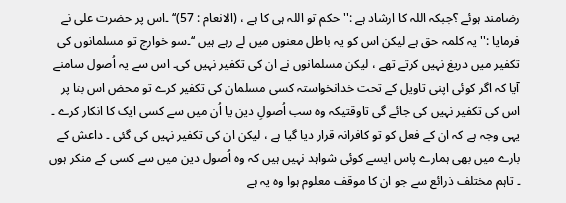رضامند ہوئے ؟جبکہ اللہ کا ارشاد ہے :''حکم تو اللہ ہی کا ہے ، (الانعام : 57)‘‘ ۔اس پر حضرت علی نے فرمایا :'' یہ کلمہ حق ہے لیکن اس کو یہ باطل معنوں میں لے رہے ہیں ‘‘۔سو خوارج تو مسلمانوں کی تکفیر میں دریغ نہیں کرتے تھے ، لیکن مسلمانوں نے ان کی تکفیر نہیں کی۔ اس سے یہ اُصول سامنے آیا کہ اگر کوئی اپنی تاویل کے تحت خدانخواستہ کسی مسلمان کی تکفیر کرے تو محض اس بنا پر اس کی تکفیر نہیں کی جائے گی تاوقتیکہ وہ سب اُصولِ دین یا اُن میں سے کسی ایک کا انکار کرے ۔ یہی وجہ ہے کہ ان کے فعل کو تو کافرانہ قرار دیا گیا ہے ، لیکن ان کی تکفیر نہیں کی گئی ۔ داعش کے بارے میں بھی ہمارے پاس ایسے کوئی شواہد نہیں ہیں کہ وہ اُصول دین میں سے کسی کے منکر ہوں ۔ تاہم مختلف ذرائع سے جو ان کا موقف معلوم ہوا وہ یہ ہے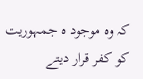کہ وہ موجود ہ جمہوریت کو کفر قرار دیتے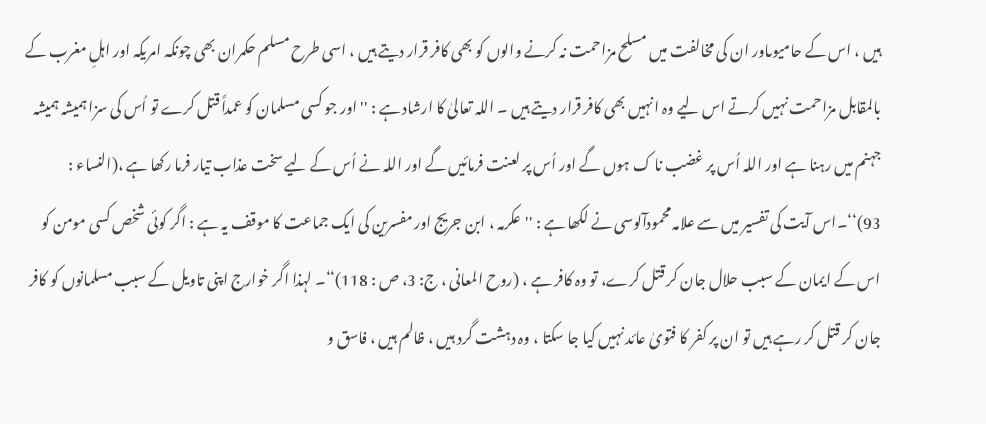ہیں ، اس کے حامیوںاور ان کی مخالفت میں مسلح مزاحمت نہ کرنے والوں کو بھی کافر قرار دیتے ہیں ، اسی طرح مسلم حکمران بھی چونکہ امریکہ اور اہلِ مغرب کے بالمقابل مزاحمت نہیں کرتے اس لیے وہ انہیں بھی کافر قرار دیتے ہیں ۔ اللہ تعالیٰ کا ارشاد ہے : ''اور جو کسی مسلمان کو عمداً قتل کرے تو اُس کی سزا ہمیشہ ہمیشہ جہنم میں رہنا ہے اور اللہ اُس پر غضب نا ک ہوں گے اور اُس پر لعنت فرمائیں گے اور اللہ نے اُس کے لیے سخت عذاب تیار فرما رکھا ہے ،(النساء : 93)‘‘۔اس آیت کی تفسیر میں سے علامہ محمودآلوسی نے لکھا ہے : ''عکرمہ ، ابن جریج اور مفسرین کی ایک جماعت کا موقف یہ ہے : اگر کوئی شخص کسی مومن کو اس کے ایمان کے سبب حلال جان کر قتل کرے، تو وہ کافر ہے ، (روح المعانی ، ج: 3، ص : 118)‘‘۔ لہذا اگر خوارج اپنی تاویل کے سبب مسلمانوں کو کافر جان کر قتل کر رہے ہیں تو ان پر کفر کا فتویٰ عائد نہیں کیا جا سکتا ، وہ دہشت گرد ہیں ، ظالم ہیں ، فاسق و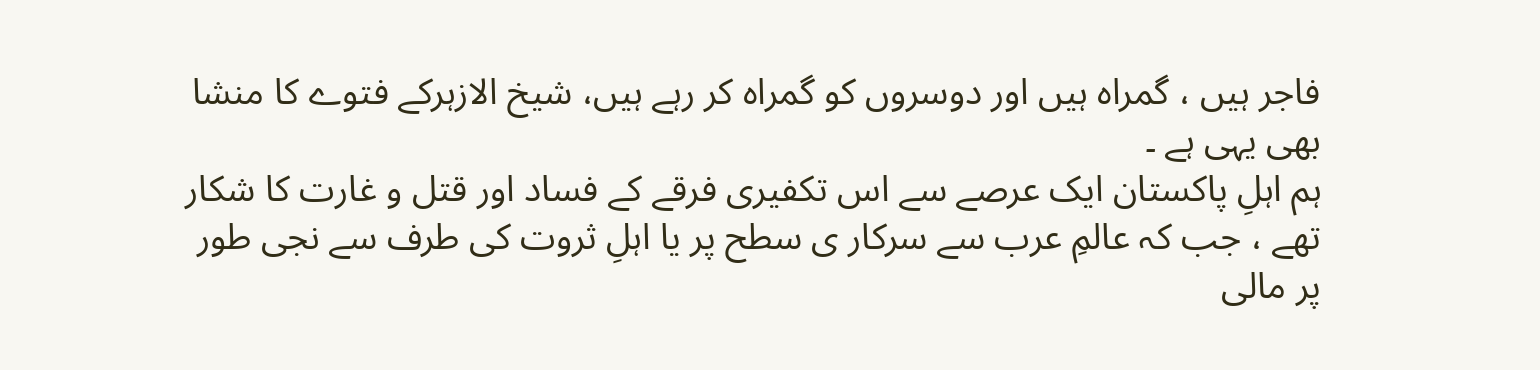فاجر ہیں ، گمراہ ہیں اور دوسروں کو گمراہ کر رہے ہیں، شیخ الازہرکے فتوے کا منشا بھی یہی ہے ۔
ہم اہلِ پاکستان ایک عرصے سے اس تکفیری فرقے کے فساد اور قتل و غارت کا شکار تھے ، جب کہ عالمِ عرب سے سرکار ی سطح پر یا اہلِ ثروت کی طرف سے نجی طور پر مالی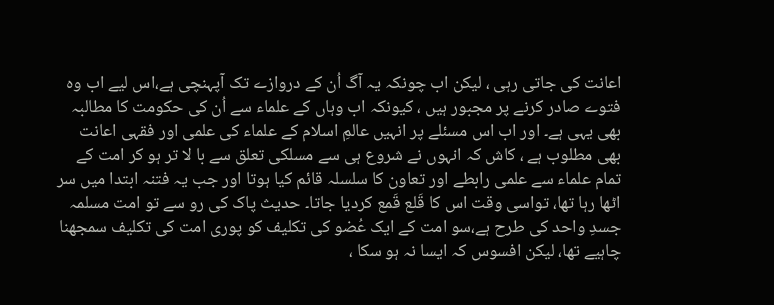اعانت کی جاتی رہی ، لیکن اب چونکہ یہ آگ اُن کے دروازے تک آپہنچی ہے،اس لیے اب وہ فتوے صادر کرنے پر مجبور ہیں ، کیونکہ اب وہاں کے علماء سے اُن کی حکومت کا مطالبہ بھی یہی ہے۔ اور اب اس مسئلے پر انہیں عالمِ اسلام کے علماء کی علمی اور فقہی اعانت بھی مطلوب ہے ، کاش کہ انہوں نے شروع ہی سے مسلکی تعلق سے با لا تر ہو کر امت کے تمام علماء سے علمی رابطے اور تعاون کا سلسلہ قائم کیا ہوتا اور جب یہ فتنہ ابتدا میں سر اٹھا رہا تھا، تواسی وقت اس کا قَلع قَمع کردیا جاتا۔ حدیث پاک کی رو سے تو امت مسلمہ جسدِ واحد کی طرح ہے،سو امت کے ایک عُضو کی تکلیف کو پوری امت کی تکلیف سمجھنا چاہیے تھا، لیکن افسوس کہ ایسا نہ ہو سکا ،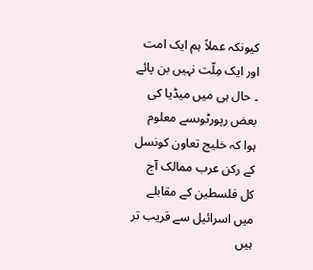کیونکہ عملاً ہم ایک امت اور ایک مِلّت نہیں بن پائے ۔ حال ہی میں میڈیا کی بعض رپورٹوںسے معلوم ہوا کہ خلیج تعاون کونسل کے رکن عرب ممالک آج کل فلسطین کے مقابلے میں اسرائیل سے قریب تر ہیں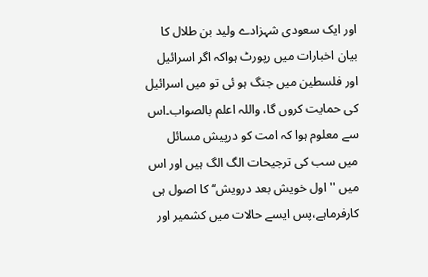اور ایک سعودی شہزادے ولید بن طلال کا بیان اخبارات میں رپورٹ ہواکہ اگر اسرائیل اور فلسطین میں جنگ ہو ئی تو میں اسرائیل کی حمایت کروں گا، واللہ اعلم بالصواب۔اس سے معلوم ہوا کہ امت کو درپیش مسائل میں سب کی ترجیحات الگ الگ ہیں اور اس میں ''اول خویش بعد درویش‘‘ کا اصول ہی کارفرماہے،پس ایسے حالات میں کشمیر اور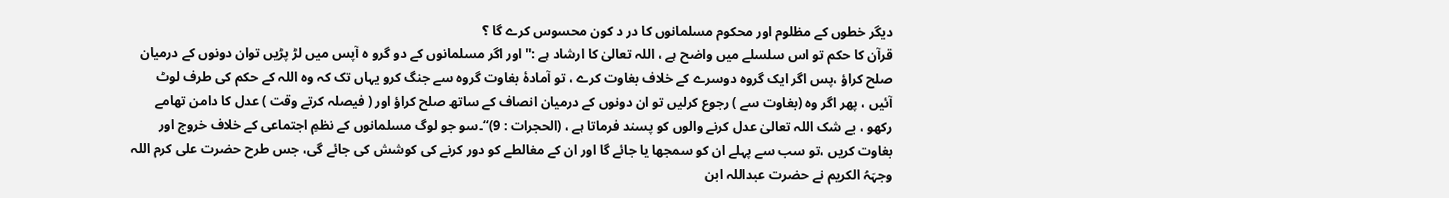دیگر خطوں کے مظلوم اور محکوم مسلمانوں کا در د کون محسوس کرے گا ؟
قرآن کا حکم تو اس سلسلے میں واضح ہے ، اللہ تعالیٰ کا ارشاد ہے :''اور اگر مسلمانوں کے دو گرو ہ آپس میں لڑ پڑیں توان دونوں کے درمیان صلح کراؤ ،پس اگر ایک گروہ دوسرے کے خلاف بغاوت کرے ، تو آمادۂ بغاوت گروہ سے جنگ کرو یہاں تک کہ وہ اللہ کے حکم کی طرف لوٹ آئیں ، پھر اگر وہ (بغاوت سے ) رجوع کرلیں تو ان دونوں کے درمیان انصاف کے ساتھ صلح کراؤ اور ( فیصلہ کرتے وقت ) عدل کا دامن تھامے رکھو ، بے شک اللہ تعالیٰ عدل کرنے والوں کو پسند فرماتا ہے ، (الحجرات : 9)‘‘۔سو جو لوگ مسلمانوں کے نظمِ اجتماعی کے خلاف خروج اور بغاوت کریں ،تو سب سے پہلے ان کو سمجھا یا جائے گا اور ان کے مغالطے کو دور کرنے کی کوشش کی جائے گی، جس طرح حضرت علی کرم اللہ وجہَہُ الکریم نے حضرت عبداللہ ابن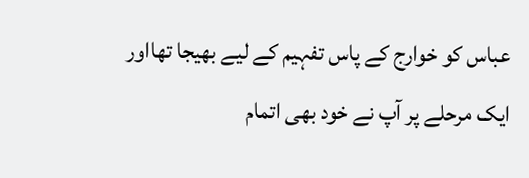عباس کو خوارج کے پاس تفہیم کے لیے بھیجا تھااور ایک مرحلے پر آپ نے خود بھی اتمام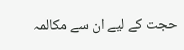حجت کے لیے ان سے مکالمہ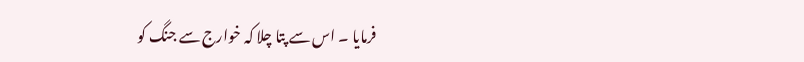فرمایا ۔ اس سے پتا چلا کہ خوارج سے جنگ کو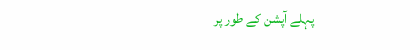پہلے آپشن کے طور پر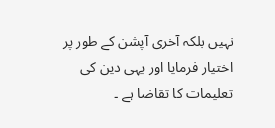نہیں بلکہ آخری آپشن کے طور پر اختیار فرمایا اور یہی دین کی تعلیمات کا تقاضا ہے ۔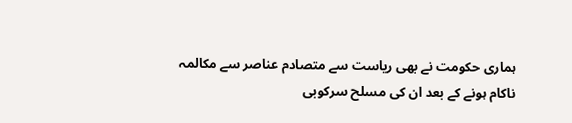ہماری حکومت نے بھی ریاست سے متصادم عناصر سے مکالمہ ناکام ہونے کے بعد ان کی مسلح سرکوبی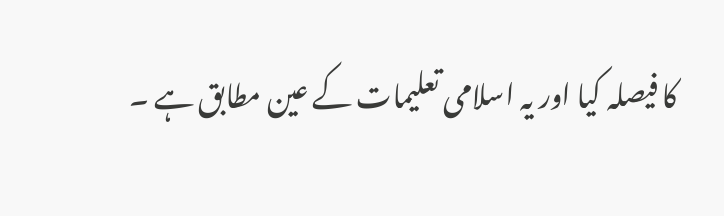کا فیصلہ کیا اور یہ اسلامی تعلیمات کے عین مطابق ہے ۔